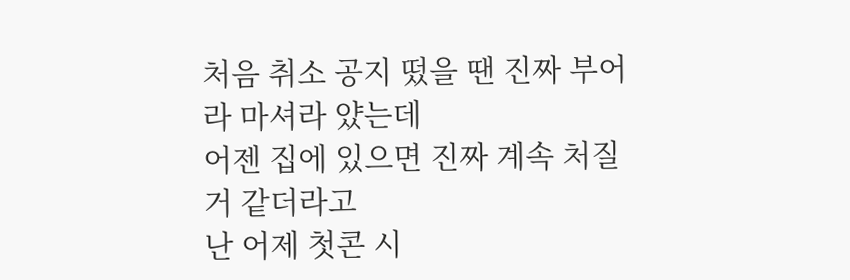처음 취소 공지 떴을 땐 진짜 부어라 마셔라 얐는데
어젠 집에 있으면 진짜 계속 처질 거 같더라고
난 어제 첫콘 시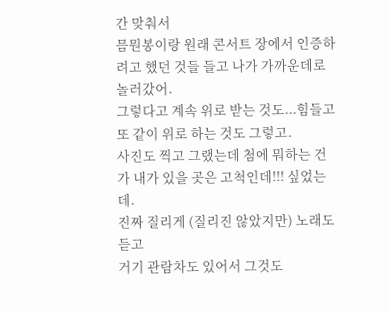간 맞춰서
믐뭔봉이랑 원래 콘서트 장에서 인증하려고 했던 것들 들고 나가 가까운데로 놀러갔어.
그렇다고 계속 위로 받는 것도...힘들고
또 같이 위로 하는 것도 그렇고.
사진도 찍고 그랬는데 첨에 뭐하는 건가 내가 있을 곳은 고척인데!!! 싶었는데.
진짜 질리게 (질리진 않았지만) 노래도 듣고
거기 관람차도 있어서 그것도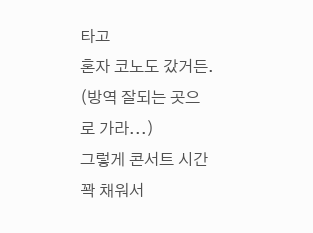타고
혼자 코노도 갔거든. (방역 잘되는 곳으로 가라...)
그렇게 콘서트 시간 꽉 채워서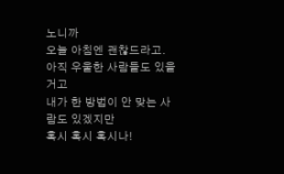노니까
오늘 아침엔 괜찮드라고.
아직 우울한 사람들도 있을 거고
내가 한 방법이 안 맞는 사람도 있겠지만
혹시 혹시 혹시나!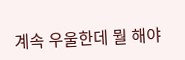계속 우울한데 뭘 해야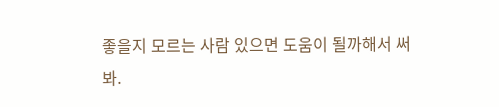좋을지 모르는 사람 있으면 도움이 될까해서 써봐.